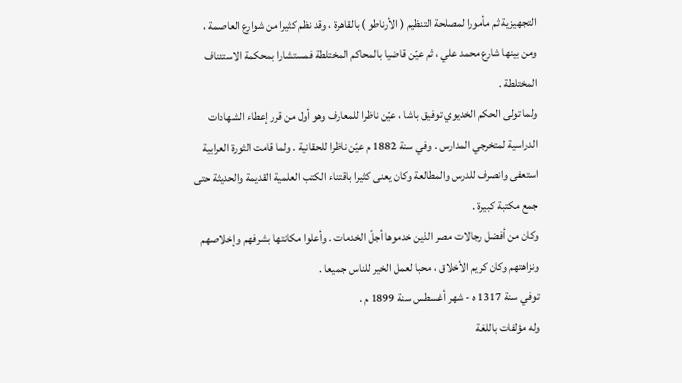التجهيزية ثم مأمورا لمصلحة التنظيم ( الأرناطو ) بالقاهرة ، وقد نظم كثيرا من شوارع العاصمة ، ومن بينها شارع محمد علي ، ثم عيّن قاضيا بالمحاكم المختلطة فمستشارا بمحكمة الاستئناف المختلطة .
ولما تولى الحكم الخديوي توفيق باشا ، عيّن ناظرا للمعارف وهو أول من قرر إعطاء الشهادات الدراسية لمتخرجي المدارس . وفي سنة 1882 م عيّن ناظرا للحقانية . ولما قامت الثورة العرابية استعفى وانصرف للدرس والمطالعة وكان يعنى كثيرا باقتناء الكتب العلمية القديمة والحديثة حتى جمع مكتبة كبيرة .
وكان من أفضل رجالات مصر الذين خدموها أجلّ الخدمات . وأعلوا مكانتها بشرفهم وإخلاصهم ونزاهتهم وكان كريم الأخلاق ، محبا لعمل الخير للناس جميعا .
توفي سنة 1317 ه - شهر أغسطس سنة 1899 م .
وله مؤلفات باللغة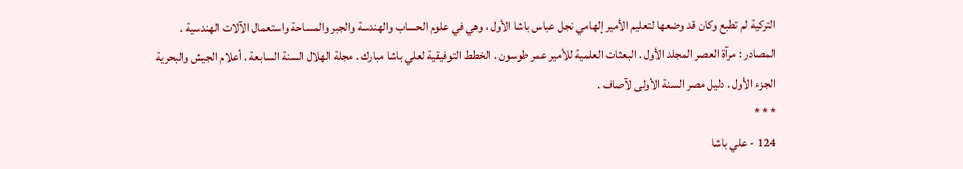التركية لم تطبع وكان قد وضعها لتعليم الأمير إلهامي نجل عباس باشا الأول ، وهي في علوم الحساب والهندسة والجبر والمساحة واستعمال الآلات الهندسية .
المصادر : مرآة العصر المجلد الأول . البعثات العلمية للأمير عمر طوسون . الخطط التوفيقية لعلي باشا مبارك . مجلة الهلال السنة السابعة . أعلام الجيش والبحرية الجزء الأول . دليل مصر السنة الأولى لآصاف .
* * *
124 - علي باشا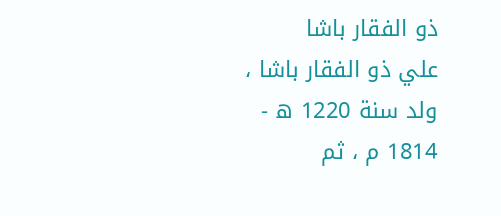ذو الفقار باشا
علي ذو الفقار باشا ، ولد سنة 1220 ه - 1814 م ، ثم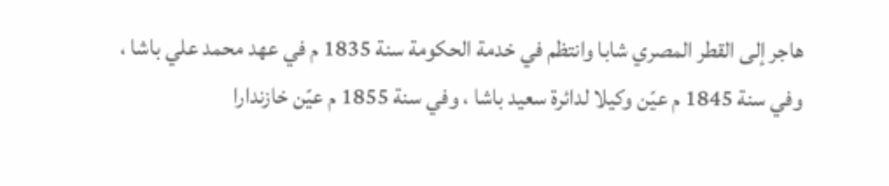هاجر إلى القطر المصري شابا وانتظم في خدمة الحكومة سنة 1835 م في عهد محمد علي باشا ، وفي سنة 1845 م عيّن وكيلا لدائرة سعيد باشا ، وفي سنة 1855 م عيّن خازندارا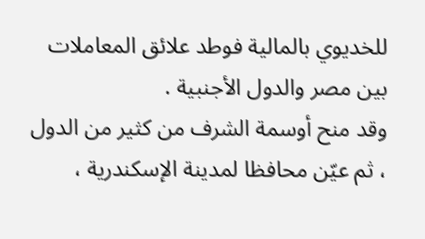للخديوي بالمالية فوطد علائق المعاملات بين مصر والدول الأجنبية .
وقد منح أوسمة الشرف من كثير من الدول ، ثم عيّن محافظا لمدينة الإسكندرية ،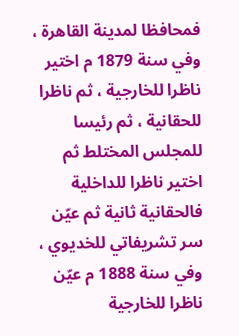فمحافظا لمدينة القاهرة ، وفي سنة 1879 م اختير ناظرا للخارجية ، ثم ناظرا للحقانية ، ثم رئيسا للمجلس المختلط ثم اختير ناظرا للداخلية فالحقانية ثانية ثم عيّن سر تشريفاتي للخديوي ، وفي سنة 1888 م عيّن ناظرا للخارجية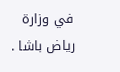في وزارة رياض باشا .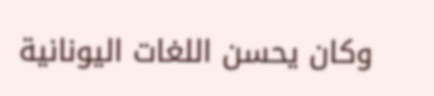وكان يحسن اللغات اليونانية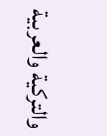والتركية والعربية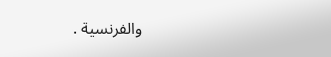والفرنسية .